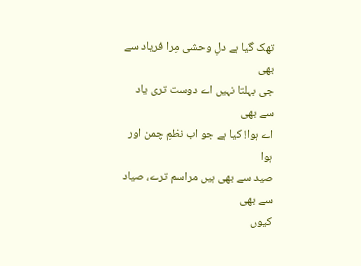تھک گیا ہے دلِ وحشی مِرا فریاد سے بھی
جی بہلتا نہیں اے دوست تری یاد سے بھی
اے ہوا! کیا ہے جو اب نظمِ چمن اور ہوا
صید سے بھی ہیں مراسم ترے، صیاد سے بھی
کیوں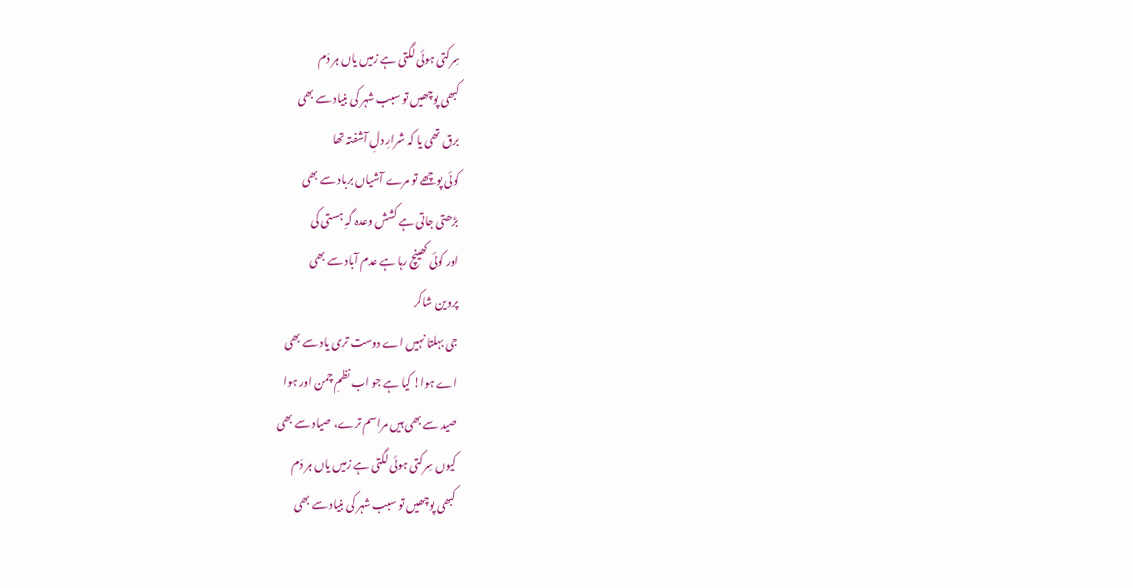سِرکتی ہوئی لگتی ہے زمیں یاں ہر دَم
کبھی پوچھیں تو سبب شہر کی بنیاد سے بھی
برق تھی یا کہ شرارِ دلِ آشفتہ تھا
کوئی پوچھے تو مرے آشیاں برباد سے بھی
بڑھتی جاتی ہے کشش وعدہ گہِ ہستی کی
اور کوئی کھینچ رہا ہے عدم آباد سے بھی
پروین شاکر
جی بہلتا نہیں اے دوست تری یاد سے بھی
اے ہوا! کیا ہے جو اب نظمِ چمن اور ہوا
صید سے بھی ہیں مراسم ترے، صیاد سے بھی
کیوں سِرکتی ہوئی لگتی ہے زمیں یاں ہر دَم
کبھی پوچھیں تو سبب شہر کی بنیاد سے بھی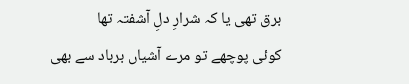برق تھی یا کہ شرارِ دلِ آشفتہ تھا
کوئی پوچھے تو مرے آشیاں برباد سے بھی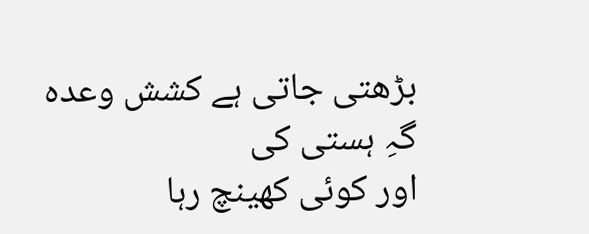بڑھتی جاتی ہے کشش وعدہ گہِ ہستی کی
اور کوئی کھینچ رہا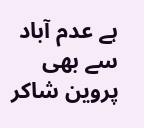ہے عدم آباد سے بھی
پروین شاکر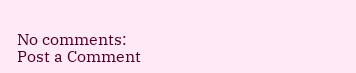No comments:
Post a Comment